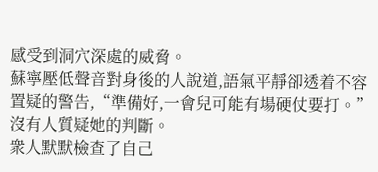感受到洞穴深處的威脅。
蘇寧壓低聲音對身後的人說道,語氣平靜卻透着不容置疑的警告,“準備好,一會兒可能有場硬仗要打。”
沒有人質疑她的判斷。
衆人默默檢查了自己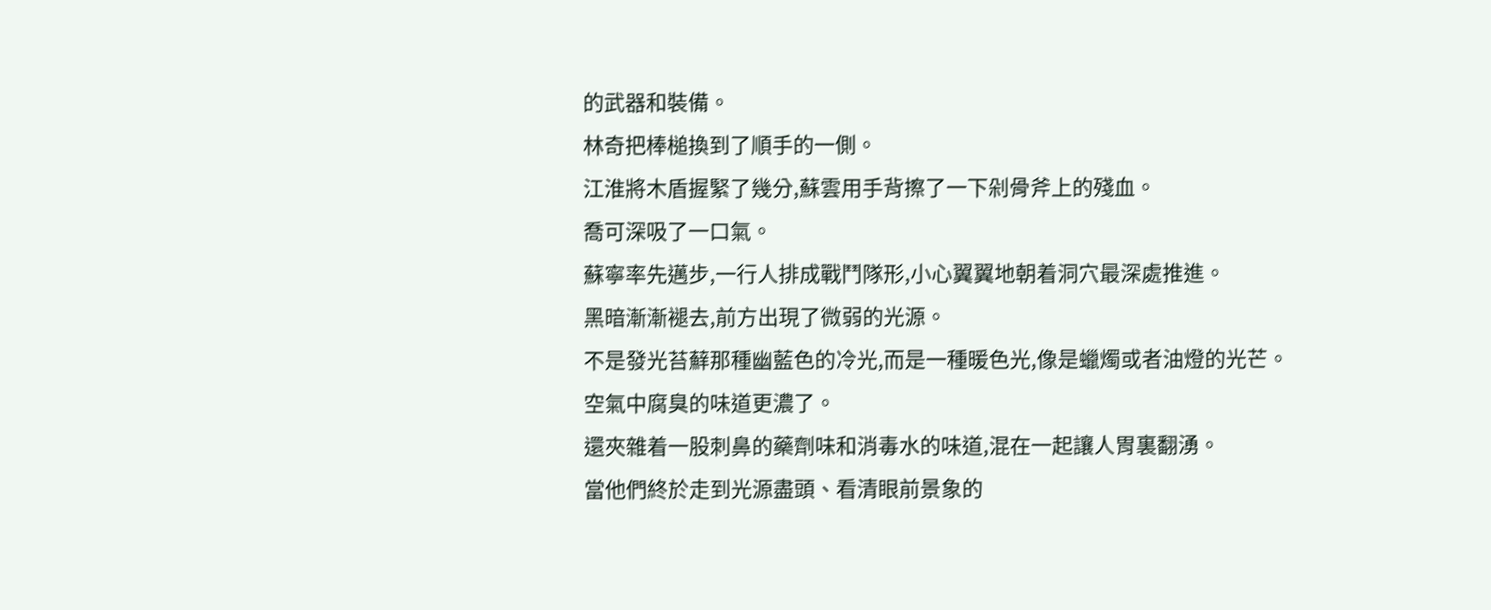的武器和裝備。
林奇把棒槌換到了順手的一側。
江淮將木盾握緊了幾分,蘇雲用手背擦了一下剁骨斧上的殘血。
喬可深吸了一口氣。
蘇寧率先邁步,一行人排成戰鬥隊形,小心翼翼地朝着洞穴最深處推進。
黑暗漸漸褪去,前方出現了微弱的光源。
不是發光苔蘚那種幽藍色的冷光,而是一種暖色光,像是蠟燭或者油燈的光芒。
空氣中腐臭的味道更濃了。
還夾雜着一股刺鼻的藥劑味和消毒水的味道,混在一起讓人胃裏翻湧。
當他們終於走到光源盡頭、看清眼前景象的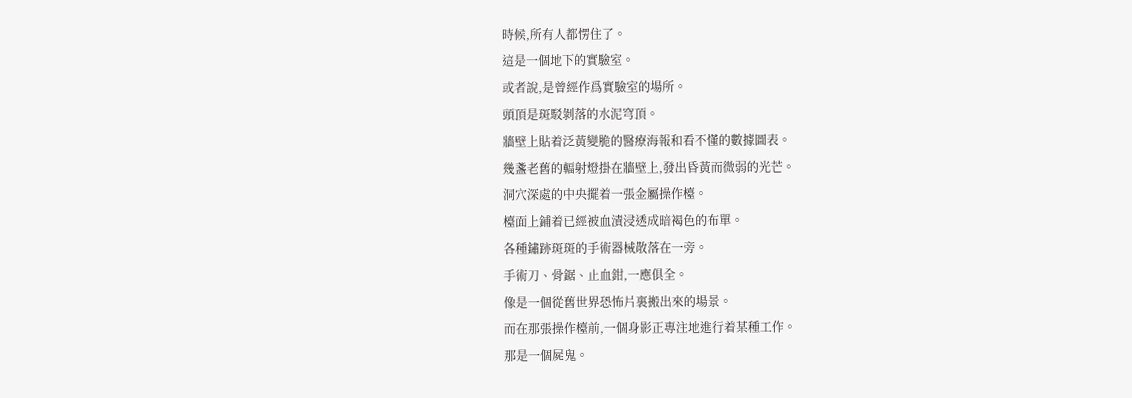時候,所有人都愣住了。
這是一個地下的實驗室。
或者說,是曾經作爲實驗室的場所。
頭頂是斑駁剝落的水泥穹頂。
牆壁上貼着泛黃變脆的醫療海報和看不懂的數據圖表。
幾盞老舊的輻射燈掛在牆壁上,發出昏黃而微弱的光芒。
洞穴深處的中央擺着一張金屬操作檯。
檯面上鋪着已經被血漬浸透成暗褐色的布單。
各種鏽跡斑斑的手術器械散落在一旁。
手術刀、骨鋸、止血鉗,一應俱全。
像是一個從舊世界恐怖片裏搬出來的場景。
而在那張操作檯前,一個身影正專注地進行着某種工作。
那是一個屍鬼。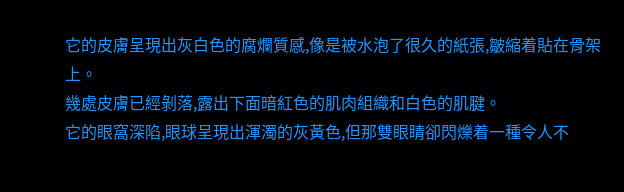它的皮膚呈現出灰白色的腐爛質感,像是被水泡了很久的紙張,皺縮着貼在骨架上。
幾處皮膚已經剝落,露出下面暗紅色的肌肉組織和白色的肌腱。
它的眼窩深陷,眼球呈現出渾濁的灰黃色,但那雙眼睛卻閃爍着一種令人不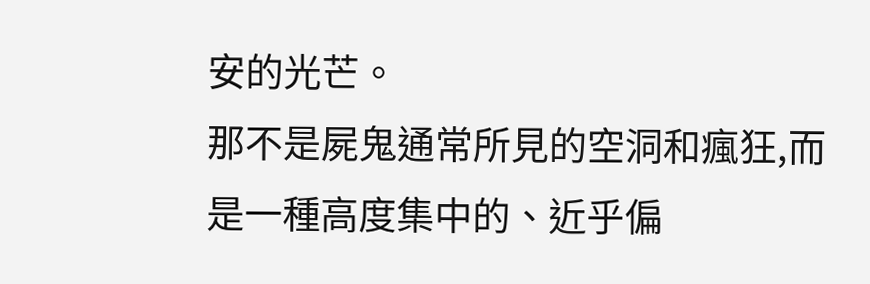安的光芒。
那不是屍鬼通常所見的空洞和瘋狂,而是一種高度集中的、近乎偏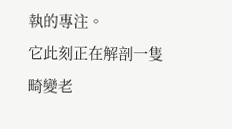執的專注。
它此刻正在解剖一隻畸變老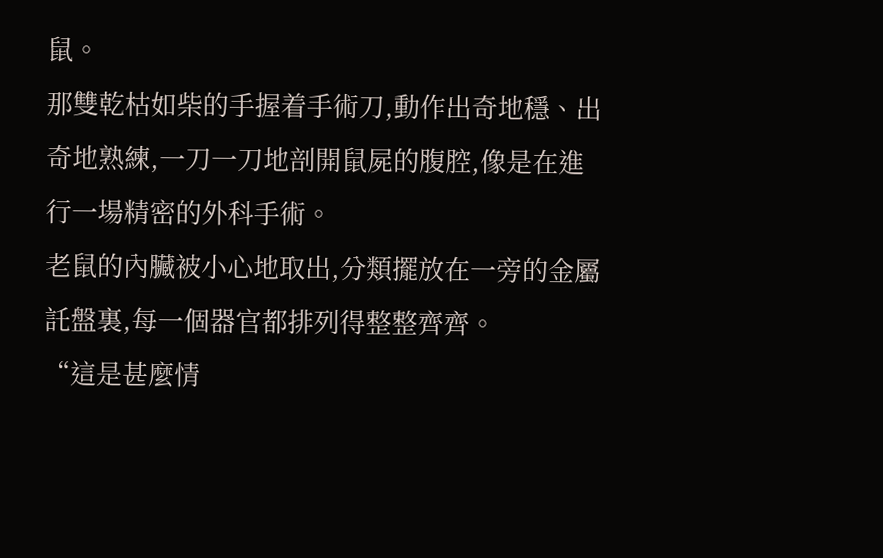鼠。
那雙乾枯如柴的手握着手術刀,動作出奇地穩、出奇地熟練,一刀一刀地剖開鼠屍的腹腔,像是在進行一場精密的外科手術。
老鼠的內臟被小心地取出,分類擺放在一旁的金屬託盤裏,每一個器官都排列得整整齊齊。
“這是甚麼情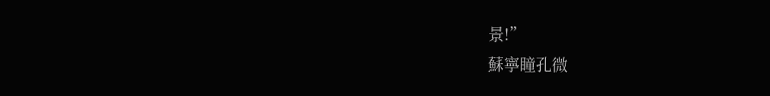景!”
蘇寧瞳孔微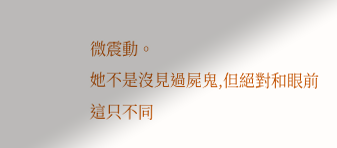微震動。
她不是沒見過屍鬼,但絕對和眼前這只不同